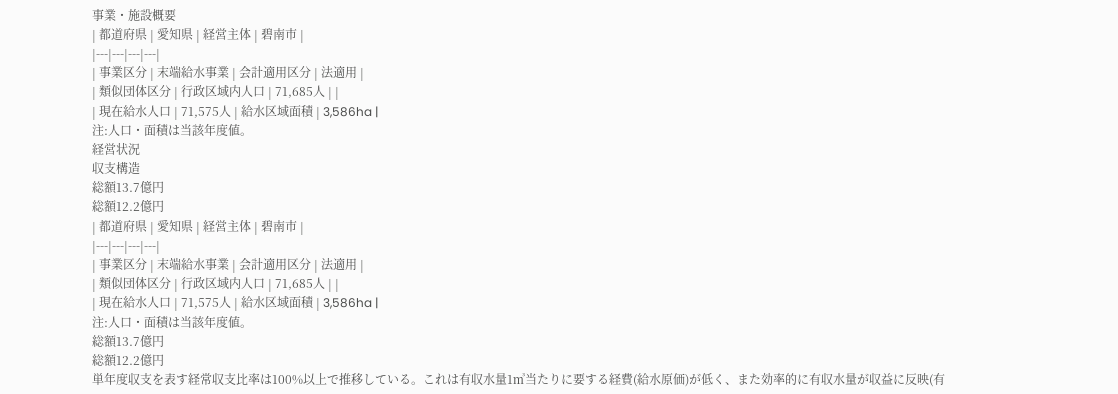事業・施設概要
| 都道府県 | 愛知県 | 経営主体 | 碧南市 |
|---|---|---|---|
| 事業区分 | 末端給水事業 | 会計適用区分 | 法適用 |
| 類似団体区分 | 行政区域内人口 | 71,685人 | |
| 現在給水人口 | 71,575人 | 給水区域面積 | 3,586ha |
注:人口・面積は当該年度値。
経営状況
収支構造
総額13.7億円
総額12.2億円
| 都道府県 | 愛知県 | 経営主体 | 碧南市 |
|---|---|---|---|
| 事業区分 | 末端給水事業 | 会計適用区分 | 法適用 |
| 類似団体区分 | 行政区域内人口 | 71,685人 | |
| 現在給水人口 | 71,575人 | 給水区域面積 | 3,586ha |
注:人口・面積は当該年度値。
総額13.7億円
総額12.2億円
単年度収支を表す経常収支比率は100%以上で推移している。これは有収水量1㎥当たりに要する経費(給水原価)が低く、また効率的に有収水量が収益に反映(有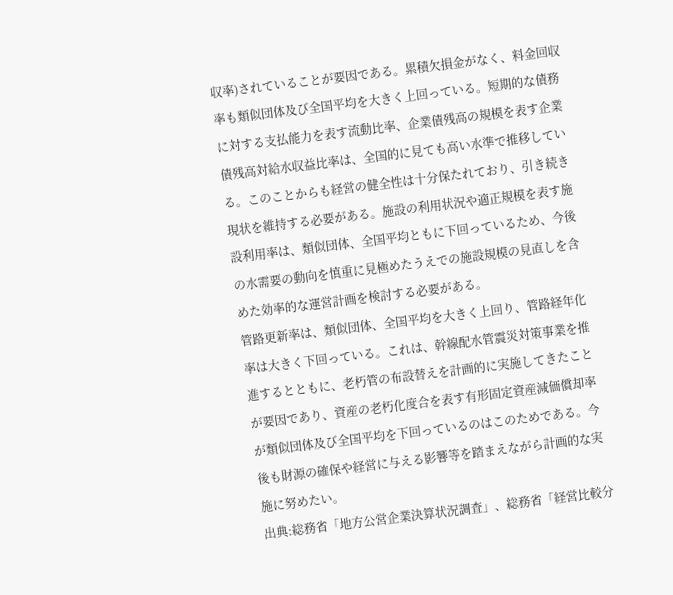収率)されていることが要因である。累積欠損金がなく、料金回収率も類似団体及び全国平均を大きく上回っている。短期的な債務に対する支払能力を表す流動比率、企業債残高の規模を表す企業債残高対給水収益比率は、全国的に見ても高い水準で推移している。このことからも経営の健全性は十分保たれており、引き続き現状を維持する必要がある。施設の利用状況や適正規模を表す施設利用率は、類似団体、全国平均ともに下回っているため、今後の水需要の動向を慎重に見極めたうえでの施設規模の見直しを含めた効率的な運営計画を検討する必要がある。
管路更新率は、類似団体、全国平均を大きく上回り、管路経年化率は大きく下回っている。これは、幹線配水管震災対策事業を推進するとともに、老朽管の布設替えを計画的に実施してきたことが要因であり、資産の老朽化度合を表す有形固定資産減価償却率が類似団体及び全国平均を下回っているのはこのためである。今後も財源の確保や経営に与える影響等を踏まえながら計画的な実施に努めたい。
出典:総務省「地方公営企業決算状況調査」、総務省「経営比較分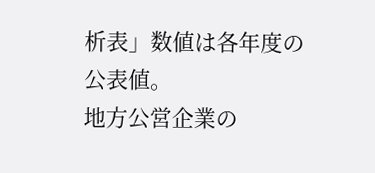析表」数値は各年度の公表値。
地方公営企業の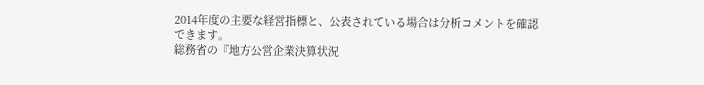2014年度の主要な経営指標と、公表されている場合は分析コメントを確認できます。
総務省の『地方公営企業決算状況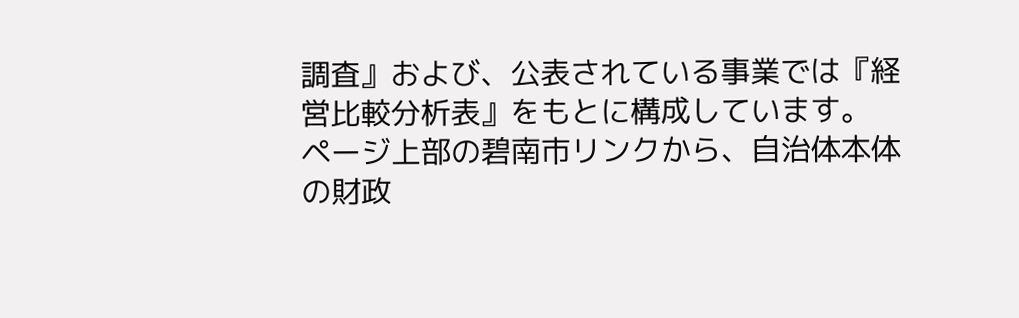調査』および、公表されている事業では『経営比較分析表』をもとに構成しています。
ページ上部の碧南市リンクから、自治体本体の財政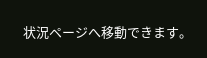状況ページへ移動できます。